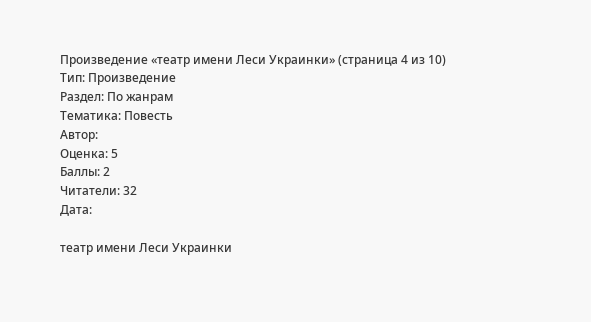Произведение «театр имени Леси Украинки» (страница 4 из 10)
Тип: Произведение
Раздел: По жанрам
Тематика: Повесть
Автор:
Оценка: 5
Баллы: 2
Читатели: 32
Дата:

театр имени Леси Украинки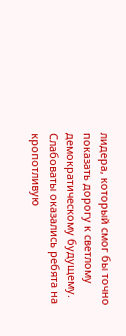лидера, который смог бы точно показать дорогу к светлому демократическому будущему. Слабоваты оказались ребята на кропотливую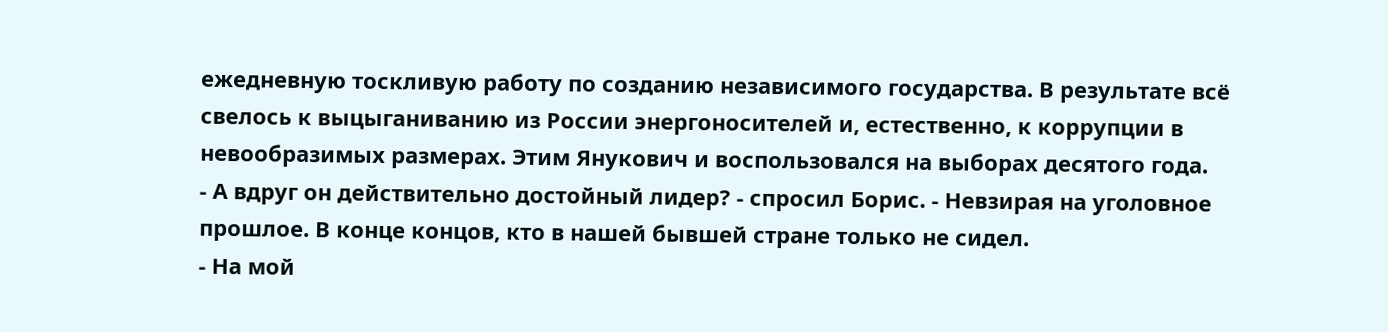ежедневную тоскливую работу по созданию независимого государства. В результате всё свелось к выцыганиванию из России энергоносителей и, естественно, к коррупции в невообразимых размерах. Этим Янукович и воспользовался на выборах десятого года.
- А вдруг он действительно достойный лидер? - спросил Борис. - Невзирая на уголовное прошлое. В конце концов, кто в нашей бывшей стране только не сидел.
- На мой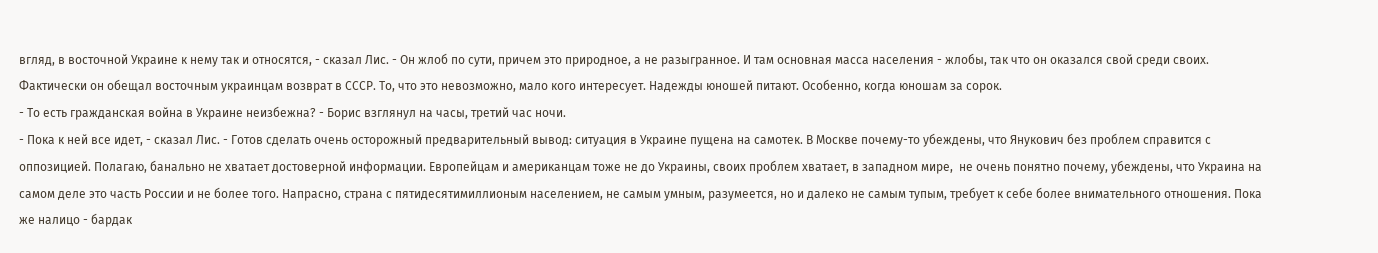вгляд, в восточной Украине к нему так и относятся, - сказал Лис. - Он жлоб по сути, причем это природное, а не разыгранное. И там основная масса населения - жлобы, так что он оказался свой среди своих. Фактически он обещал восточным украинцам возврат в СССР. То, что это невозможно, мало кого интересует. Надежды юношей питают. Особенно, когда юношам за сорок.
- То есть гражданская война в Украине неизбежна? - Борис взглянул на часы, третий час ночи.
- Пока к ней все идет, - сказал Лис. - Готов сделать очень осторожный предварительный вывод: ситуация в Украине пущена на самотек. В Москве почему-то убеждены, что Янукович без проблем справится с оппозицией. Полагаю, банально не хватает достоверной информации. Европейцам и американцам тоже не до Украины, своих проблем хватает, в западном мире,  не очень понятно почему, убеждены, что Украина на самом деле это часть России и не более того. Напрасно, страна с пятидесятимиллионым населением, не самым умным, разумеется, но и далеко не самым тупым, требует к себе более внимательного отношения. Пока же налицо - бардак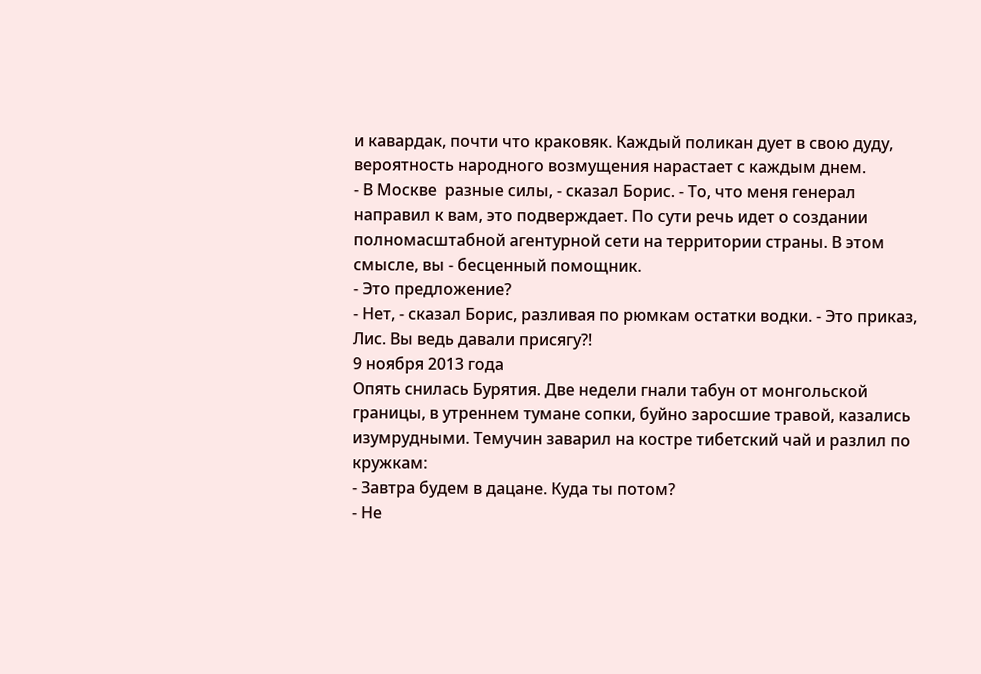и кавардак, почти что краковяк. Каждый поликан дует в свою дуду, вероятность народного возмущения нарастает с каждым днем.
- В Москве  разные силы, - сказал Борис. - То, что меня генерал направил к вам, это подверждает. По сути речь идет о создании полномасштабной агентурной сети на территории страны. В этом смысле, вы - бесценный помощник.
- Это предложение?
- Нет, - сказал Борис, разливая по рюмкам остатки водки. - Это приказ, Лис. Вы ведь давали присягу?!
9 ноября 2013 года
Опять снилась Бурятия. Две недели гнали табун от монгольской границы, в утреннем тумане сопки, буйно заросшие травой, казались изумрудными. Темучин заварил на костре тибетский чай и разлил по кружкам:
- Завтра будем в дацане. Куда ты потом?
- Не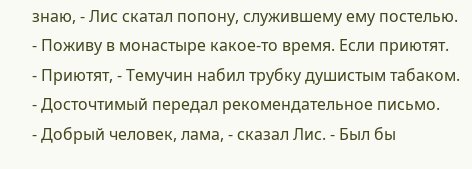знаю, - Лис скатал попону, служившему ему постелью. - Поживу в монастыре какое-то время. Если приютят.
- Приютят, - Темучин набил трубку душистым табаком. - Досточтимый передал рекомендательное письмо.
- Добрый человек, лама, - сказал Лис. - Был бы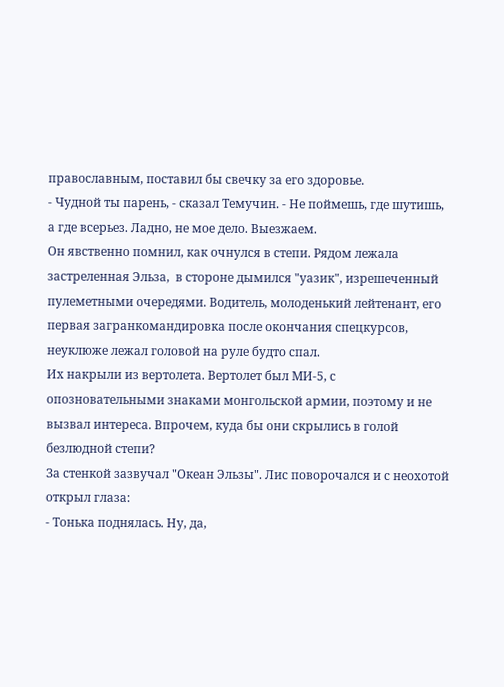православным, поставил бы свечку за его здоровье.
- Чудной ты парень, - сказал Темучин. - Не поймешь, где шутишь, а где всерьез. Ладно, не мое дело. Выезжаем.
Он явственно помнил, как очнулся в степи. Рядом лежала застреленная Эльза,  в стороне дымился "уазик", изрешеченный пулеметными очередями. Водитель, молоденький лейтенант, его первая загранкомандировка после окончания спецкурсов, неуклюже лежал головой на руле будто спал.
Их накрыли из вертолета. Вертолет был МИ-5, с  опозновательными знаками монгольской армии, поэтому и не вызвал интереса. Впрочем, куда бы они скрылись в голой безлюдной степи?
За стенкой зазвучал "Океан Эльзы". Лис поворочался и с неохотой открыл глаза:
- Тонька поднялась. Ну, да,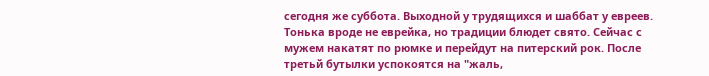сегодня же суббота. Выходной у трудящихся и шаббат у евреев. Тонька вроде не еврейка, но традиции блюдет свято. Сейчас с мужем накатят по рюмке и перейдут на питерский рок. После третьй бутылки успокоятся на "жаль,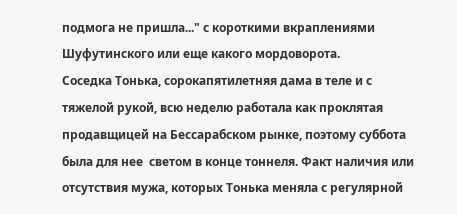подмога не пришла..." с короткими вкраплениями Шуфутинского или еще какого мордоворота.
Соседка Тонька, сорокапятилетняя дама в теле и с тяжелой рукой, всю неделю работала как проклятая продавщицей на Бессарабском рынке, поэтому суббота была для нее  светом в конце тоннеля. Факт наличия или отсутствия мужа, которых Тонька меняла с регулярной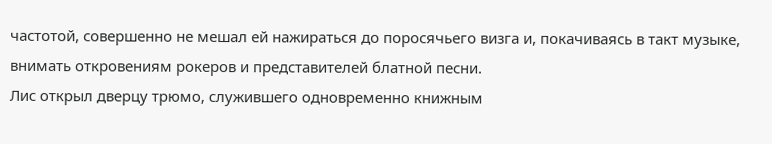частотой, совершенно не мешал ей нажираться до поросячьего визга и, покачиваясь в такт музыке, внимать откровениям рокеров и представителей блатной песни.
Лис открыл дверцу трюмо, служившего одновременно книжным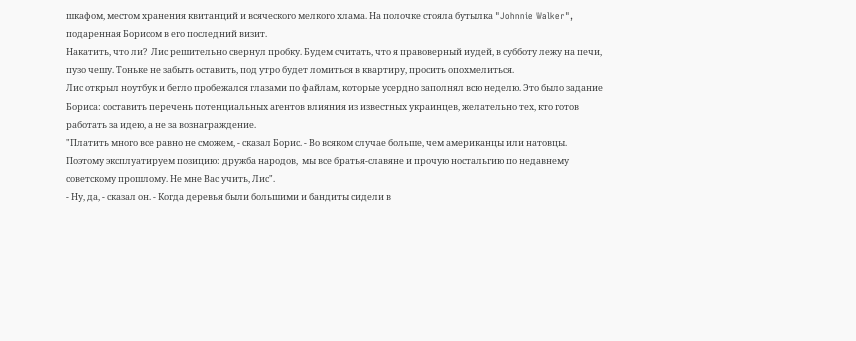шкафом, местом хранения квитанций и всяческого мелкого хлама. На полочке стояла бутылка "Johnnie Walker", подаренная Борисом в его последний визит.
Накатить, что ли?  Лис решительно свернул пробку. Будем считать, что я правоверный иудей, в субботу лежу на печи, пузо чешу. Тоньке не забыть оставить, под утро будет ломиться в квартиру, просить опохмелиться.
Лис открыл ноутбук и бегло пробежался глазами по файлам, которые усердно заполнял всю неделю. Это было задание Бориса: составить перечень потенциальных агентов влияния из известных украинцев, желательно тех, кто готов работать за идею, а не за вознаграждение.
"Платить много все равно не сможем, - сказал Борис. - Во всяком случае больше, чем американцы или натовцы. Поэтому эксплуатируем позицию: дружба народов,  мы все братья-славяне и прочую ностальгию по недавнему советскому прошлому. Не мне Вас учить, Лис".
- Ну, да, - сказал он. - Когда деревья были большими и бандиты сидели в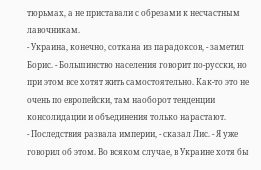тюрьмах, а не приставали с обрезами к несчастным лавочникам.
- Украина, конечно, соткана из парадоксов, - заметил Борис. - Большинство населения говорит по-русски, но при этом все хотят жить самостоятельно. Как-то это не очень по европейски, там наоборот тенденции консолидации и объединения только нарастают.
- Последствия развала империи, - сказал Лис. - Я уже говорил об этом. Во всяком случае, в Украине хотя бы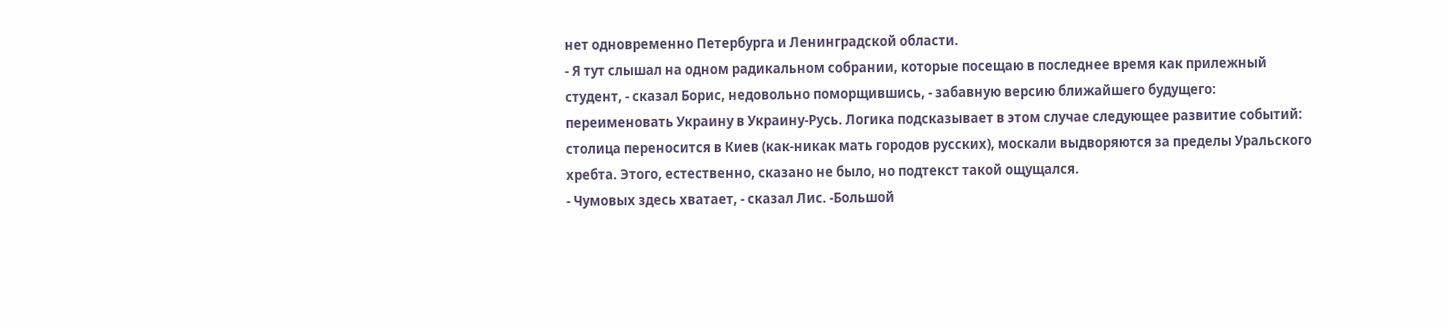нет одновременно Петербурга и Ленинградской области.
- Я тут слышал на одном радикальном собрании, которые посещаю в последнее время как прилежный студент, - сказал Борис, недовольно поморщившись, - забавную версию ближайшего будущего: переименовать Украину в Украину-Русь. Логика подсказывает в этом случае следующее развитие событий: столица переносится в Киев (как-никак мать городов русских), москали выдворяются за пределы Уральского хребта. Этого, естественно, сказано не было, но подтекст такой ощущался.
- Чумовых здесь хватает, - сказал Лис. -Большой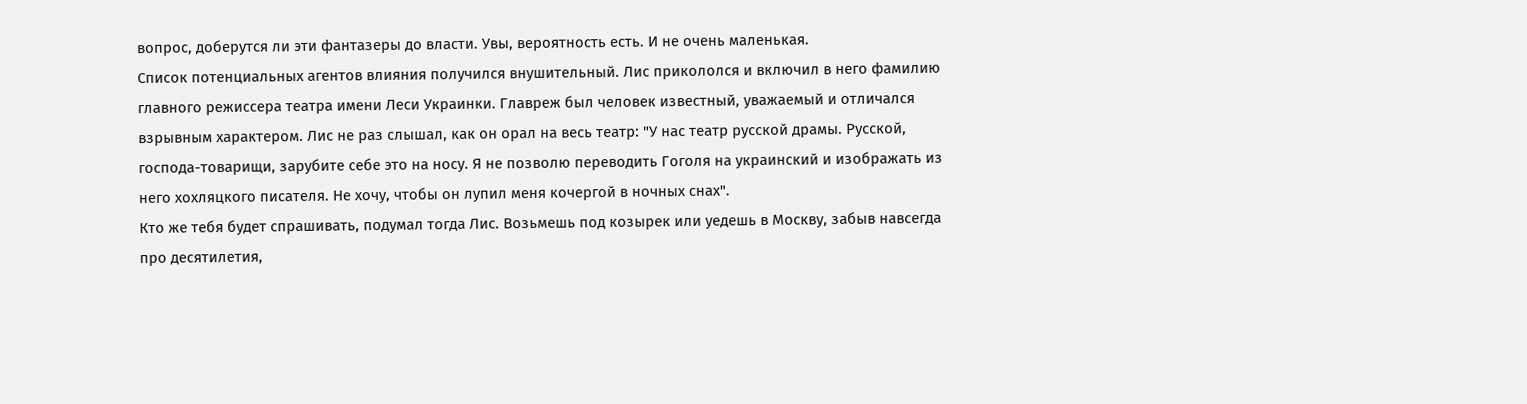вопрос, доберутся ли эти фантазеры до власти. Увы, вероятность есть. И не очень маленькая.
Список потенциальных агентов влияния получился внушительный. Лис прикололся и включил в него фамилию главного режиссера театра имени Леси Украинки. Главреж был человек известный, уважаемый и отличался взрывным характером. Лис не раз слышал, как он орал на весь театр: "У нас театр русской драмы. Русской, господа-товарищи, зарубите себе это на носу. Я не позволю переводить Гоголя на украинский и изображать из него хохляцкого писателя. Не хочу, чтобы он лупил меня кочергой в ночных снах".
Кто же тебя будет спрашивать, подумал тогда Лис. Возьмешь под козырек или уедешь в Москву, забыв навсегда про десятилетия,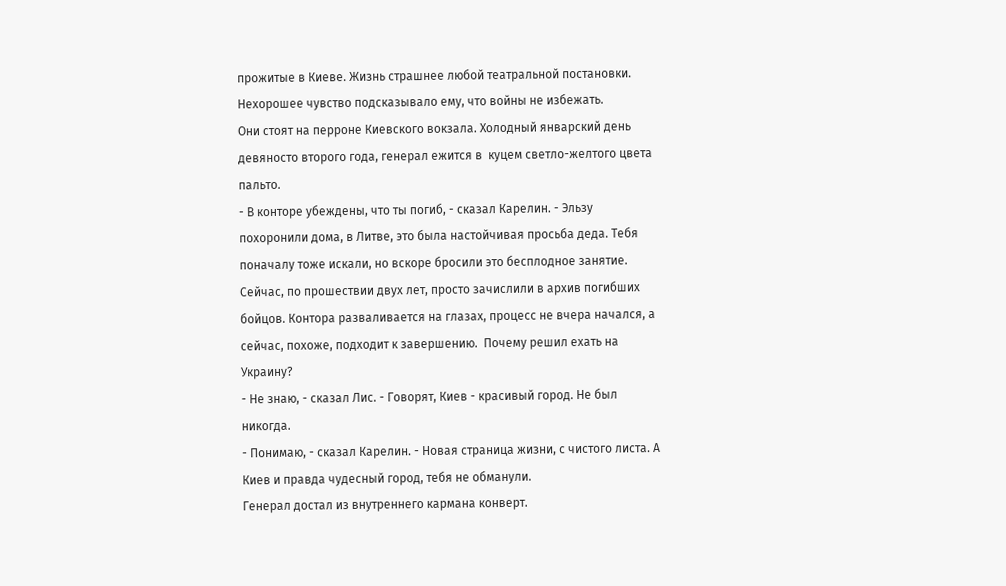прожитые в Киеве. Жизнь страшнее любой театральной постановки. Нехорошее чувство подсказывало ему, что войны не избежать.
Они стоят на перроне Киевского вокзала. Холодный январский день девяносто второго года, генерал ежится в  куцем светло-желтого цвета пальто.
- В конторе убеждены, что ты погиб, - сказал Карелин. - Эльзу похоронили дома, в Литве, это была настойчивая просьба деда. Тебя поначалу тоже искали, но вскоре бросили это бесплодное занятие. Сейчас, по прошествии двух лет, просто зачислили в архив погибших бойцов. Контора разваливается на глазах, процесс не вчера начался, а сейчас, похоже, подходит к завершению.  Почему решил ехать на Украину?
- Не знаю, - сказал Лис. - Говорят, Киев - красивый город. Не был никогда.
- Понимаю, - сказал Карелин. - Новая страница жизни, с чистого листа. А Киев и правда чудесный город, тебя не обманули.
Генерал достал из внутреннего кармана конверт.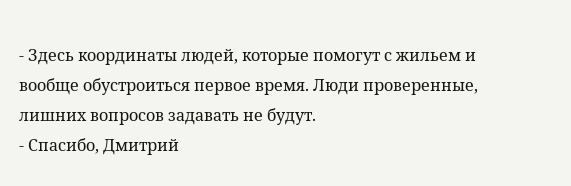- Здесь координаты людей, которые помогут с жильем и вообще обустроиться первое время. Люди проверенные, лишних вопросов задавать не будут.
- Спасибо, Дмитрий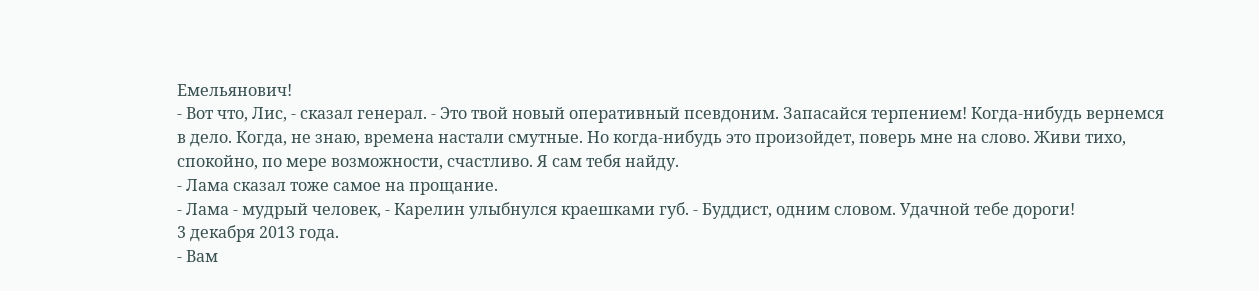Емельянович!
- Вот что, Лис, - сказал генерал. - Это твой новый оперативный псевдоним. Запасайся терпением! Когда-нибудь вернемся в дело. Когда, не знаю, времена настали смутные. Но когда-нибудь это произойдет, поверь мне на слово. Живи тихо, спокойно, по мере возможности, счастливо. Я сам тебя найду.
- Лама сказал тоже самое на прощание.
- Лама - мудрый человек, - Карелин улыбнулся краешками губ. - Буддист, одним словом. Удачной тебе дороги!
3 декабря 2013 года.
- Вам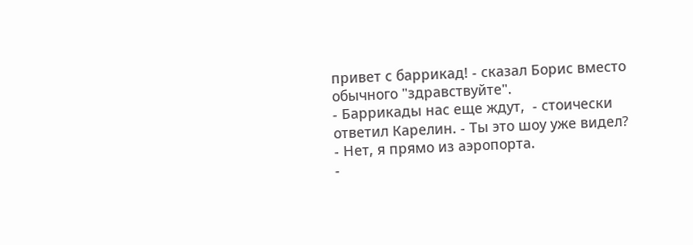привет с баррикад! - сказал Борис вместо обычного "здравствуйте".
- Баррикады нас еще ждут,  - стоически ответил Карелин. - Ты это шоу уже видел?
- Нет, я прямо из аэропорта.
-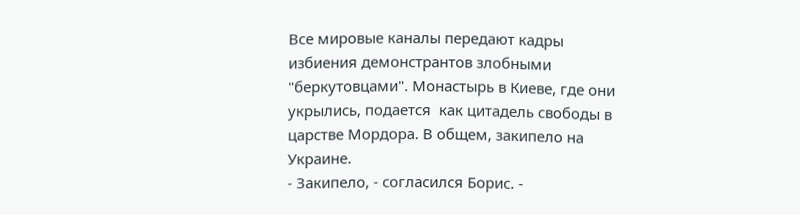Все мировые каналы передают кадры  избиения демонстрантов злобными "беркутовцами". Монастырь в Киеве, где они укрылись, подается  как цитадель свободы в царстве Мордора. В общем, закипело на Украине.
- Закипело, - согласился Борис. -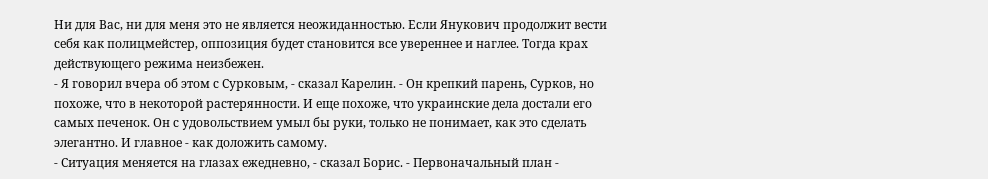Ни для Вас, ни для меня это не является неожиданностью. Если Янукович продолжит вести себя как полицмейстер, оппозиция будет становится все увереннее и наглее. Тогда крах действующего режима неизбежен.
- Я говорил вчера об этом с Сурковым, - сказал Карелин. - Он крепкий парень, Сурков, но похоже, что в некоторой растерянности. И еще похоже, что украинские дела достали его самых печенок. Он с удовольствием умыл бы руки, только не понимает, как это сделать элегантно. И главное - как доложить самому.
- Ситуация меняется на глазах ежедневно, - сказал Борис. - Первоначальный план -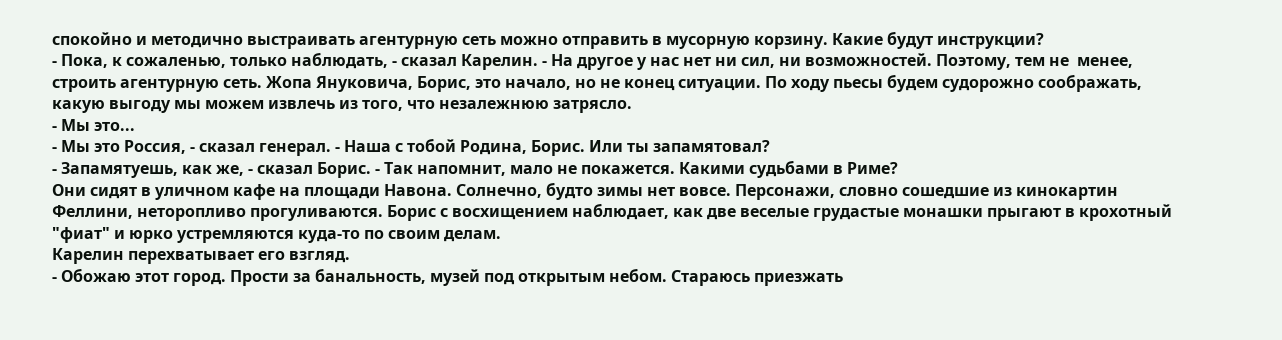спокойно и методично выстраивать агентурную сеть можно отправить в мусорную корзину. Какие будут инструкции?
- Пока, к сожаленью, только наблюдать, - сказал Карелин. - На другое у нас нет ни сил, ни возможностей. Поэтому, тем не  менее, строить агентурную сеть. Жопа Януковича, Борис, это начало, но не конец ситуации. По ходу пьесы будем судорожно соображать, какую выгоду мы можем извлечь из того, что незалежнюю затрясло.
- Мы это...
- Мы это Россия, - сказал генерал. - Наша с тобой Родина, Борис. Или ты запамятовал?
- Запамятуешь, как же, - сказал Борис. - Так напомнит, мало не покажется. Какими судьбами в Риме?
Они сидят в уличном кафе на площади Навона. Солнечно, будто зимы нет вовсе. Персонажи, словно сошедшие из кинокартин Феллини, неторопливо прогуливаются. Борис с восхищением наблюдает, как две веселые грудастые монашки прыгают в крохотный "фиат" и юрко устремляются куда-то по своим делам.
Карелин перехватывает его взгляд.
- Обожаю этот город. Прости за банальность, музей под открытым небом. Стараюсь приезжать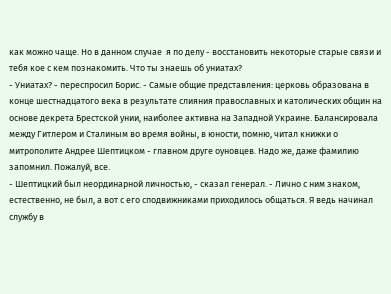как можно чаще. Но в данном случае  я по делу - восстановить некоторые старые связи и тебя кое с кем познакомить. Что ты знаешь об униатах?
- Униатах? - переспросил Борис. - Самые общие представления: церковь образована в конце шестнадцатого века в результате слияния православных и католических общин на основе декрета Брестской унии, наиболее активна на Западной Украине. Балансировала между Гитлером и Сталиным во время войны, в юности, помню, читал книжки о митрополите Андрее Шептицком - главном друге оуновцев. Надо же, даже фамилию запомнил. Пожалуй, все.
- Шептицкий был неординарной личностью, - сказал генерал. - Лично с ним знаком, естественно, не был, а вот с его сподвижниками приходилось общаться. Я ведь начинал службу в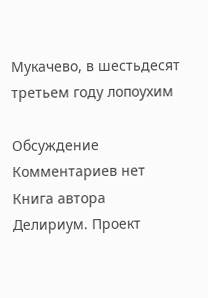Мукачево, в шестьдесят третьем году лопоухим

Обсуждение
Комментариев нет
Книга автора
Делириум. Проект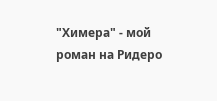"Химера" - мой роман на Ридеро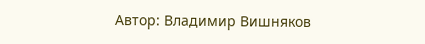Автор: Владимир Вишняков